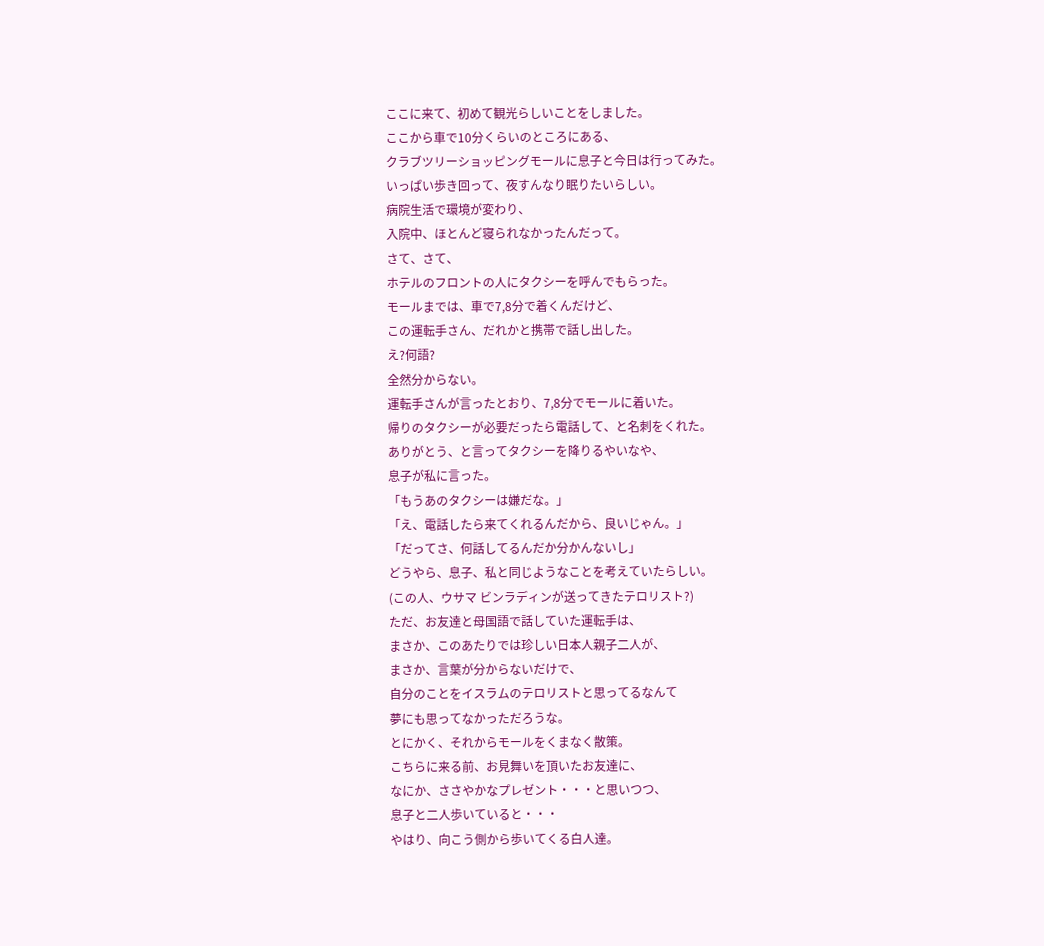ここに来て、初めて観光らしいことをしました。
ここから車で10分くらいのところにある、
クラブツリーショッピングモールに息子と今日は行ってみた。
いっぱい歩き回って、夜すんなり眠りたいらしい。
病院生活で環境が変わり、
入院中、ほとんど寝られなかったんだって。
さて、さて、
ホテルのフロントの人にタクシーを呼んでもらった。
モールまでは、車で7,8分で着くんだけど、
この運転手さん、だれかと携帯で話し出した。
え?何語?
全然分からない。
運転手さんが言ったとおり、7,8分でモールに着いた。
帰りのタクシーが必要だったら電話して、と名刺をくれた。
ありがとう、と言ってタクシーを降りるやいなや、
息子が私に言った。
「もうあのタクシーは嫌だな。」
「え、電話したら来てくれるんだから、良いじゃん。」
「だってさ、何話してるんだか分かんないし」
どうやら、息子、私と同じようなことを考えていたらしい。
(この人、ウサマ ビンラディンが送ってきたテロリスト?)
ただ、お友達と母国語で話していた運転手は、
まさか、このあたりでは珍しい日本人親子二人が、
まさか、言葉が分からないだけで、
自分のことをイスラムのテロリストと思ってるなんて
夢にも思ってなかっただろうな。
とにかく、それからモールをくまなく散策。
こちらに来る前、お見舞いを頂いたお友達に、
なにか、ささやかなプレゼント・・・と思いつつ、
息子と二人歩いていると・・・
やはり、向こう側から歩いてくる白人達。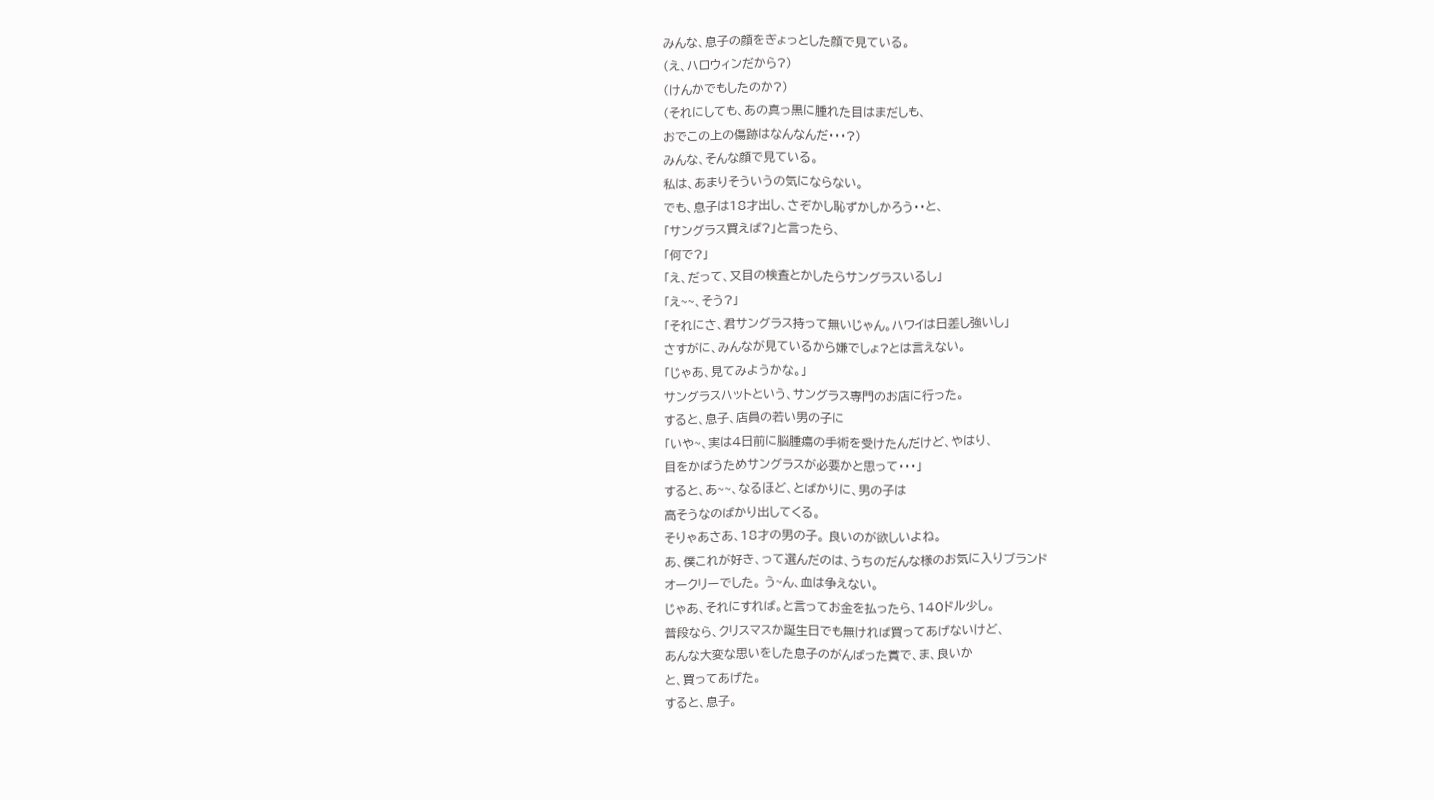みんな、息子の顔をぎょっとした顔で見ている。
(え、ハロウィンだから?)
(けんかでもしたのか?)
(それにしても、あの真っ黒に腫れた目はまだしも、
おでこの上の傷跡はなんなんだ・・・?)
みんな、そんな顔で見ている。
私は、あまりそういうの気にならない。
でも、息子は18才出し、さぞかし恥ずかしかろう・・と、
「サングラス買えば?」と言ったら、
「何で?」
「え、だって、又目の検査とかしたらサングラスいるし」
「え~~、そう?」
「それにさ、君サングラス持って無いじゃん。ハワイは日差し強いし」
さすがに、みんなが見ているから嫌でしょ?とは言えない。
「じゃあ、見てみようかな。」
サングラスハットという、サングラス専門のお店に行った。
すると、息子、店員の若い男の子に
「いや~、実は4日前に脳腫瘍の手術を受けたんだけど、やはり、
目をかばうためサングラスが必要かと思って・・・」
すると、あ~~、なるほど、とばかりに、男の子は
高そうなのばかり出してくる。
そりゃあさあ、18才の男の子。 良いのが欲しいよね。
あ、僕これが好き、って選んだのは、うちのだんな様のお気に入りブランド
オークリーでした。 う~ん、血は争えない。
じゃあ、それにすれば。と言ってお金を払ったら、140ドル少し。
普段なら、クリスマスか誕生日でも無ければ買ってあげないけど、
あんな大変な思いをした息子のがんばった賞で、ま、良いか
と、買ってあげた。
すると、息子。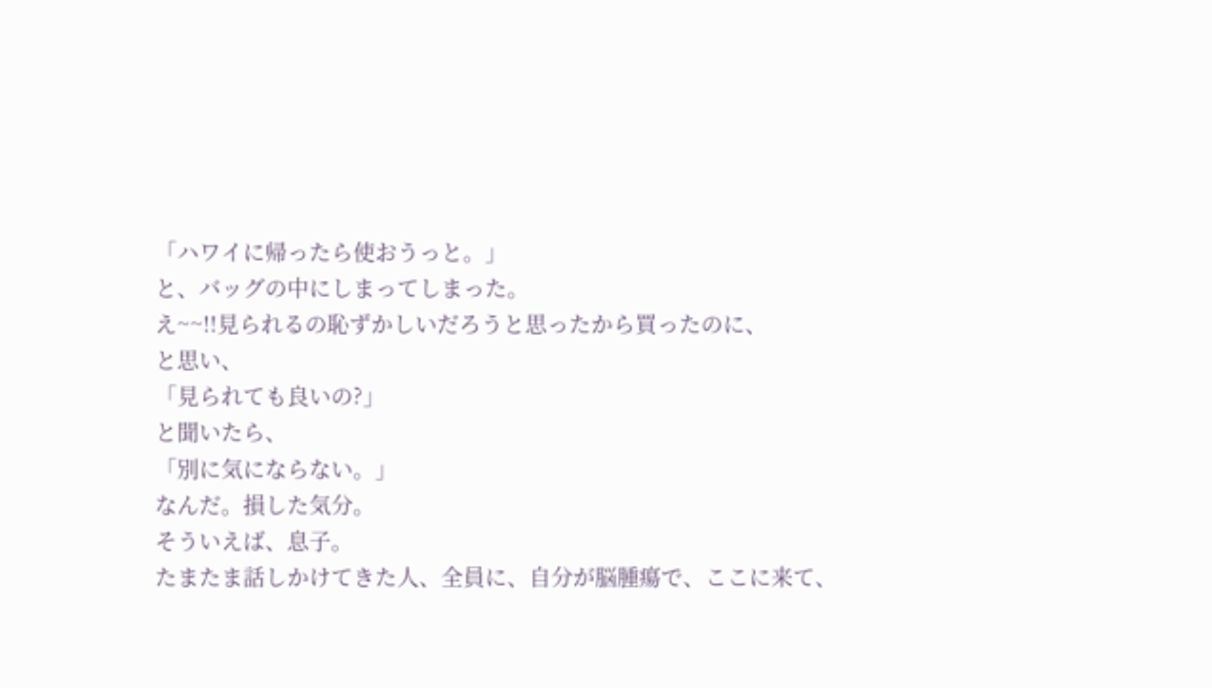「ハワイに帰ったら使おうっと。」
と、バッグの中にしまってしまった。
え~~!!見られるの恥ずかしいだろうと思ったから買ったのに、
と思い、
「見られても良いの?」
と聞いたら、
「別に気にならない。」
なんだ。損した気分。
そういえば、息子。
たまたま話しかけてきた人、全員に、自分が脳腫瘍で、ここに来て、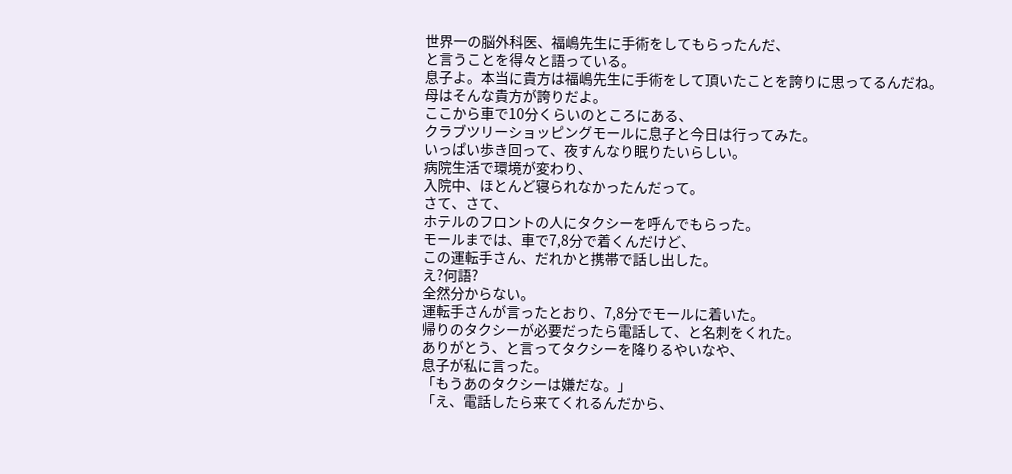世界一の脳外科医、福嶋先生に手術をしてもらったんだ、
と言うことを得々と語っている。
息子よ。本当に貴方は福嶋先生に手術をして頂いたことを誇りに思ってるんだね。
母はそんな貴方が誇りだよ。
ここから車で10分くらいのところにある、
クラブツリーショッピングモールに息子と今日は行ってみた。
いっぱい歩き回って、夜すんなり眠りたいらしい。
病院生活で環境が変わり、
入院中、ほとんど寝られなかったんだって。
さて、さて、
ホテルのフロントの人にタクシーを呼んでもらった。
モールまでは、車で7,8分で着くんだけど、
この運転手さん、だれかと携帯で話し出した。
え?何語?
全然分からない。
運転手さんが言ったとおり、7,8分でモールに着いた。
帰りのタクシーが必要だったら電話して、と名刺をくれた。
ありがとう、と言ってタクシーを降りるやいなや、
息子が私に言った。
「もうあのタクシーは嫌だな。」
「え、電話したら来てくれるんだから、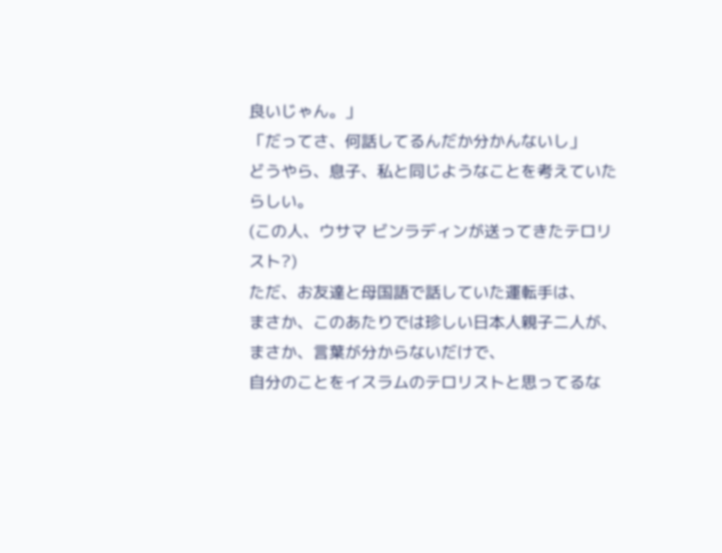良いじゃん。」
「だってさ、何話してるんだか分かんないし」
どうやら、息子、私と同じようなことを考えていたらしい。
(この人、ウサマ ビンラディンが送ってきたテロリスト?)
ただ、お友達と母国語で話していた運転手は、
まさか、このあたりでは珍しい日本人親子二人が、
まさか、言葉が分からないだけで、
自分のことをイスラムのテロリストと思ってるな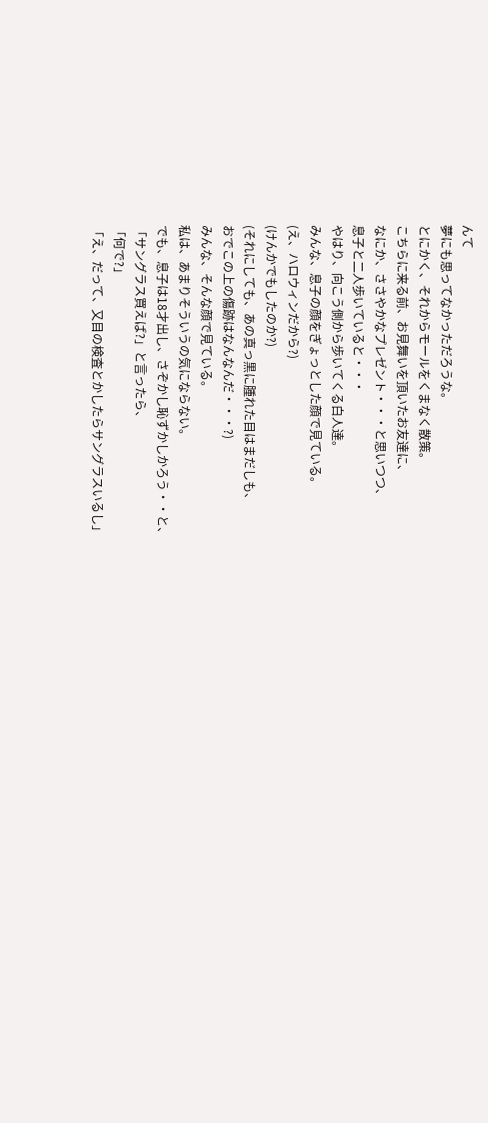んて
夢にも思ってなかっただろうな。
とにかく、それからモールをくまなく散策。
こちらに来る前、お見舞いを頂いたお友達に、
なにか、ささやかなプレゼント・・・と思いつつ、
息子と二人歩いていると・・・
やはり、向こう側から歩いてくる白人達。
みんな、息子の顔をぎょっとした顔で見ている。
(え、ハロウィンだから?)
(けんかでもしたのか?)
(それにしても、あの真っ黒に腫れた目はまだしも、
おでこの上の傷跡はなんなんだ・・・?)
みんな、そんな顔で見ている。
私は、あまりそういうの気にならない。
でも、息子は18才出し、さぞかし恥ずかしかろう・・と、
「サングラス買えば?」と言ったら、
「何で?」
「え、だって、又目の検査とかしたらサングラスいるし」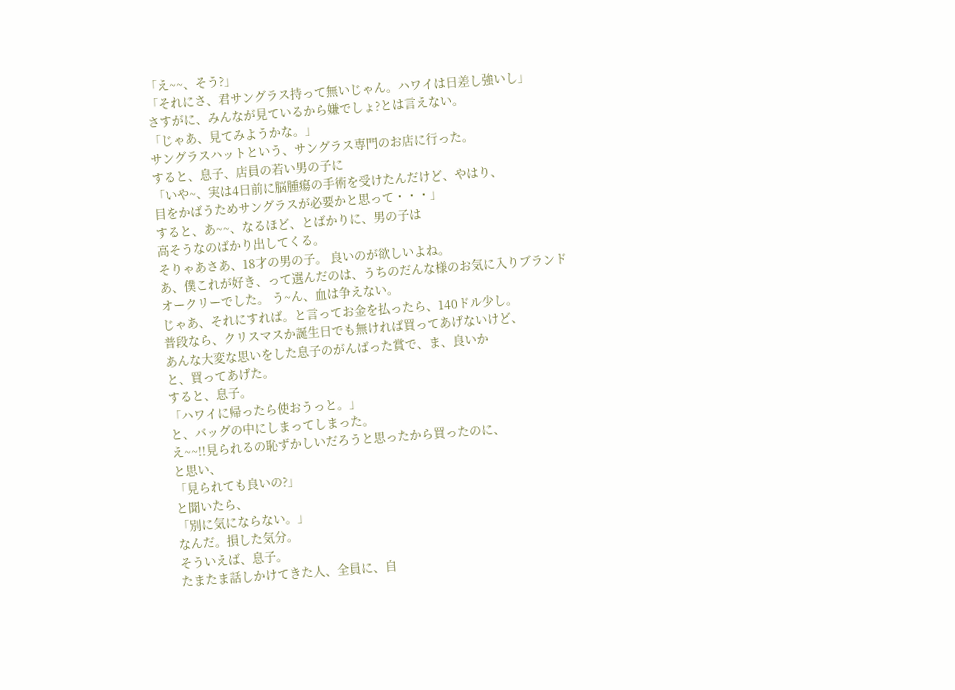「え~~、そう?」
「それにさ、君サングラス持って無いじゃん。ハワイは日差し強いし」
さすがに、みんなが見ているから嫌でしょ?とは言えない。
「じゃあ、見てみようかな。」
サングラスハットという、サングラス専門のお店に行った。
すると、息子、店員の若い男の子に
「いや~、実は4日前に脳腫瘍の手術を受けたんだけど、やはり、
目をかばうためサングラスが必要かと思って・・・」
すると、あ~~、なるほど、とばかりに、男の子は
高そうなのばかり出してくる。
そりゃあさあ、18才の男の子。 良いのが欲しいよね。
あ、僕これが好き、って選んだのは、うちのだんな様のお気に入りブランド
オークリーでした。 う~ん、血は争えない。
じゃあ、それにすれば。と言ってお金を払ったら、140ドル少し。
普段なら、クリスマスか誕生日でも無ければ買ってあげないけど、
あんな大変な思いをした息子のがんばった賞で、ま、良いか
と、買ってあげた。
すると、息子。
「ハワイに帰ったら使おうっと。」
と、バッグの中にしまってしまった。
え~~!!見られるの恥ずかしいだろうと思ったから買ったのに、
と思い、
「見られても良いの?」
と聞いたら、
「別に気にならない。」
なんだ。損した気分。
そういえば、息子。
たまたま話しかけてきた人、全員に、自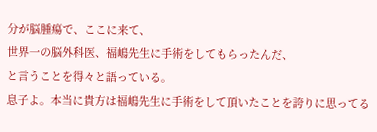分が脳腫瘍で、ここに来て、
世界一の脳外科医、福嶋先生に手術をしてもらったんだ、
と言うことを得々と語っている。
息子よ。本当に貴方は福嶋先生に手術をして頂いたことを誇りに思ってる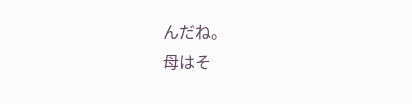んだね。
母はそ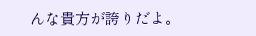んな貴方が誇りだよ。